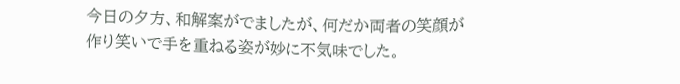今日の夕方、和解案がでましたが、何だか両者の笑顔が作り笑いで手を重ねる姿が妙に不気味でした。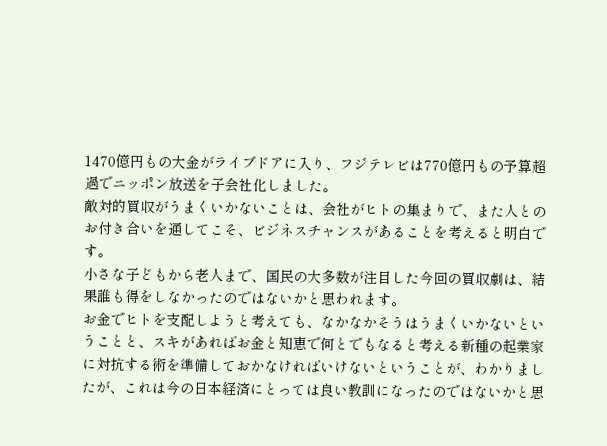1470億円もの大金がライブドアに入り、フジテレビは770億円もの予算超過でニッポン放送を子会社化しました。
敵対的買収がうまくいかないことは、会社がヒトの集まりで、また人とのお付き合いを通してこそ、ビジネスチャンスがあることを考えると明白です。
小さな子どもから老人まで、国民の大多数が注目した今回の買収劇は、結果誰も得をしなかったのではないかと思われます。
お金でヒトを支配しようと考えても、なかなかそうはうまくいかないということと、スキがあればお金と知恵で何とでもなると考える新種の起業家に対抗する術を準備しておかなければいけないということが、わかりましたが、これは今の日本経済にとっては良い教訓になったのではないかと思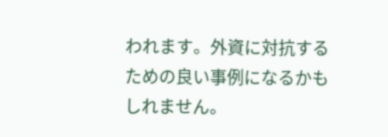われます。外資に対抗するための良い事例になるかもしれません。